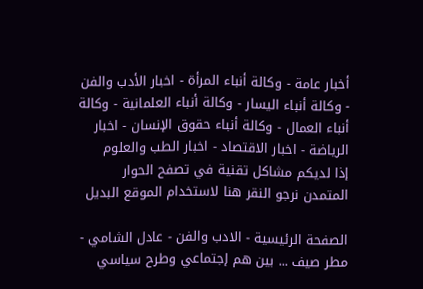أخبار عامة - وكالة أنباء المرأة - اخبار الأدب والفن - وكالة أنباء اليسار - وكالة أنباء العلمانية - وكالة أنباء العمال - وكالة أنباء حقوق الإنسان - اخبار الرياضة - اخبار الاقتصاد - اخبار الطب والعلوم
إذا لديكم مشاكل تقنية في تصفح الحوار المتمدن نرجو النقر هنا لاستخدام الموقع البديل

الصفحة الرئيسية - الادب والفن - عادل الشامي - مطر صيف ... بين هم إجتماعي وطرح سياسي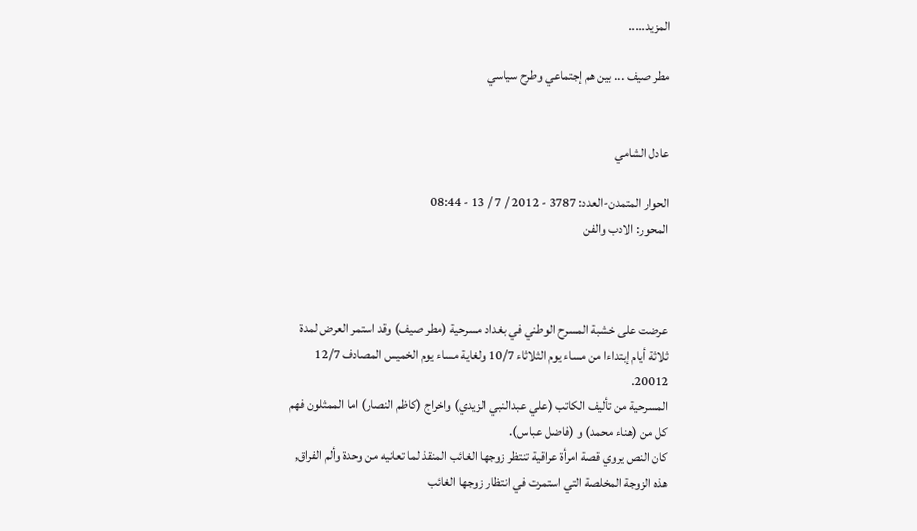المزيد.....

مطر صيف ... بين هم إجتماعي وطرح سياسي


عادل الشامي

الحوار المتمدن-العدد: 3787 - 2012 / 7 / 13 - 08:44
المحور: الادب والفن



عرضت على خشبة المسرح الوطني في بغداد مسرحية (مطر صيف) وقد استمر العرض لمدة ثلاثة أيام إبتداءا من مساء يوم الثلاثاء 10/7 ولغاية مساء يوم الخميس المصادف 12/7 20012.
المسرحية من تأليف الكاتب (علي عبدالنبي الزيدي) واخراج (كاظم النصار) اما الممثلون فهم كل من (هناء محمد) و (فاضل عباس).
كان النص يروي قصة امرأة عراقية تنتظر زوجها الغائب المنقذ لما تعانيه من وحدة وألم الفراق, هذه الزوجة المخلصة التي استمرت في انتظار زوجها الغائب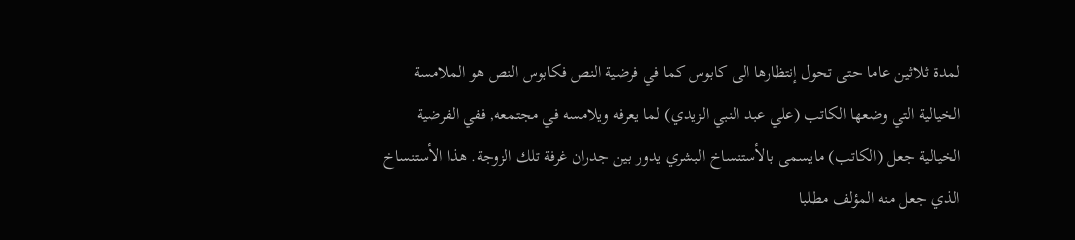لمدة ثلاثين عاما حتى تحول إنتظارها الى كابوس كما في فرضية النص فكابوس النص هو الملامسة الخيالية التي وضعها الكاتب (علي عبد النبي الزيدي) لما يعرفه ويلامسه في مجتمعه, ففي الفرضية الخيالية جعل (الكاتب) مايسمى بالأستنساخ البشري يدور بين جدران غرفة تلك الزوجة. هذا الأستنساخ الذي جعل منه المؤلف مطلبا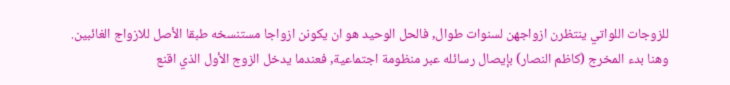للزوجات اللواتي ينتظرن ازواجهن لسنوات طوال, فالحل الوحيد هو ان يكونن ازواجا مستنسخه طبقا الأصل للازواج الغائبين.
وهنا بدء المخرج (كاظم النصار) بإيصال رسائله عبر منظومة اجتماعية, فعندما يدخل الزوج الأول الذي اقنع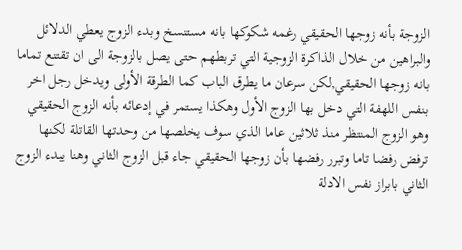الزوجة بأنه زوجها الحقيقي رغمه شكوكها بانه مستنسخ وبدء الزوج يعطي الدلائل والبراهين من خلال الذاكرة الزوجية التي تربطهم حتى يصل بالزوجة الى ان تقتنع تماما بانه زوجها الحقيقي,لكن سرعان ما يطرق الباب كما الطرقة الأولى ويدخل رجل اخر بنفس اللهفة التي دخل بها الزوج الأول وهكذا يستمر في إدعائه بأنه الزوج الحقيقي وهو الزوج المنتظر منذ ثلاثين عاما الذي سوف يخلصها من وحدتها القاتلة لكنها ترفض رفضا تاما وتبرر رفضها بأن زوجها الحقيقي جاء قبل الزوج الثاني وهنا يبدء الزوج الثاني بابراز نفس الادلة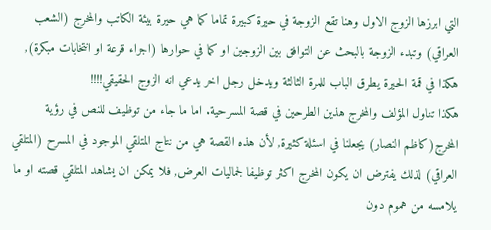التي ابرزها الزوج الاول وهنا تقع الزوجة في حيرة كبيرة تماما كما هي حيرة بيئة الكاتب والمخرج (الشعب العراقي) وتبدء الزوجة بالبحث عن التوافق بين الزوجين او كما في حوارها (اجراء قرعة او انتخابات مبكرة), هكذا في قمة الحيرة يطرق الباب للمرة الثالثة ويدخل رجل اخر يدعي انه الزوج الحقيقي!!!!
هكذا تناول المؤلف والمخرج هذين الطرحين في قصة المسرحية. اما ما جاء من توظيف للنص في رؤية المخرج(كاظم النصار) يجعلنا في اسئلة كثيرة, لأن هذه القصة هي من نتاج المتلقي الموجود في المسرح (المتلقي العراقي) لذلك يفترض ان يكون المخرج اكثر توظيفا لجماليات العرض, فلا يمكن ان يشاهد المتلقي قصته او ما يلامسه من هموم دون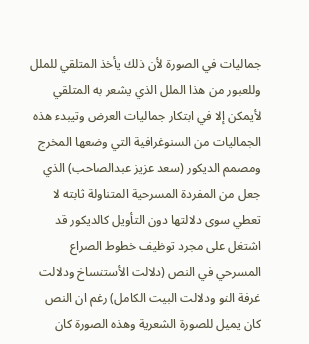جماليات في الصورة لأن ذلك يأخذ المتلقي للملل وللعبور من هذا الملل الذي يشعر به المتلقي لأيمكن إلا في ابتكار جماليات العرض وتيبدء هذه الجماليات من السنوغرافية التي وضعها المخرج ومصمم الديكور (سعد عزيز عبدالصاحب) الذي جعل من المفردة المسرحية المتناولة ثابته لا تعطي سوى دلالتها دون التأويل كالديكور قد اشتغل على مجرد توظيف خطوط الصراع المسرحي في النص (دلالت الأستنساخ ودلالت غرفة النو ودلالت البيت الكامل) رغم ان النص كان يميل للصورة الشعرية وهذه الصورة كان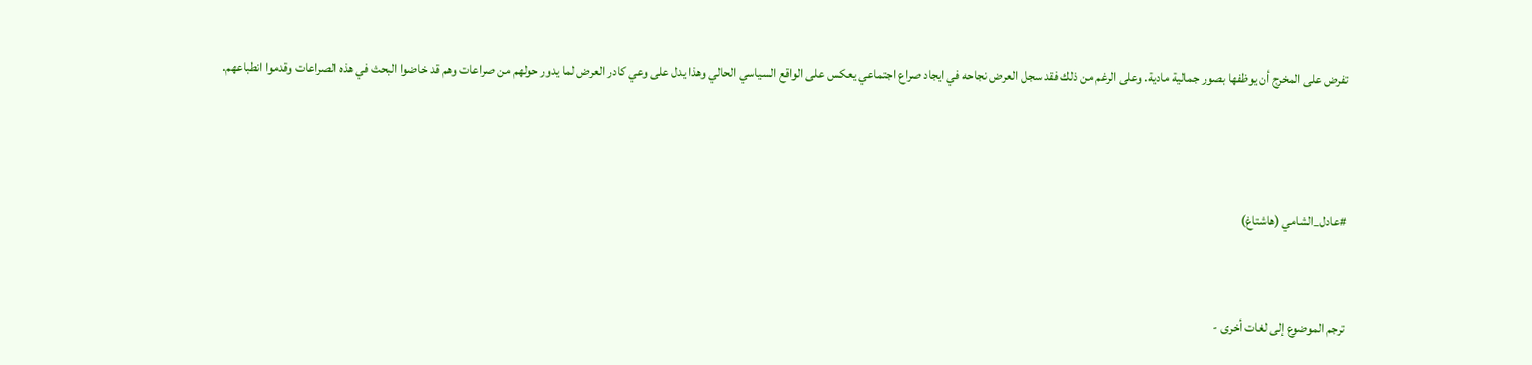تفرض على المخرج أن يوظفها بصور جمالية مادية. وعلى الرغم من ذلك فقد سجل العرض نجاحه في ايجاد صراع اجتماعي يعكس على الواقع السياسي الحالي وهذا يدل على وعي كادر العرض لما يدور حولهم من صراعات وهم قد خاضوا البحث في هذه الصراعات وقدموا انطباعهم.



#عادل_الشامي (هاشتاغ)


ترجم الموضوع إلى لغات أخرى -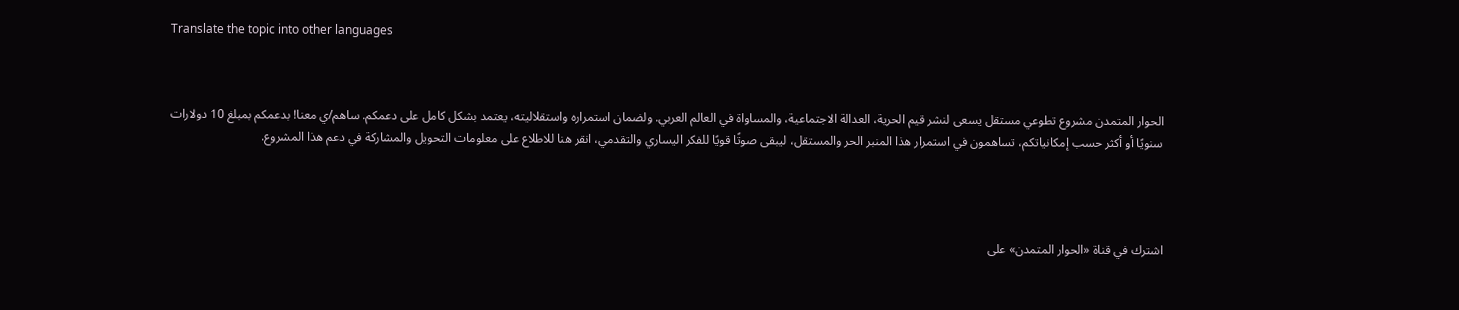Translate the topic into other languages



الحوار المتمدن مشروع تطوعي مستقل يسعى لنشر قيم الحرية، العدالة الاجتماعية، والمساواة في العالم العربي. ولضمان استمراره واستقلاليته، يعتمد بشكل كامل على دعمكم. ساهم/ي معنا! بدعمكم بمبلغ 10 دولارات سنويًا أو أكثر حسب إمكانياتكم، تساهمون في استمرار هذا المنبر الحر والمستقل، ليبقى صوتًا قويًا للفكر اليساري والتقدمي، انقر هنا للاطلاع على معلومات التحويل والمشاركة في دعم هذا المشروع.




اشترك في قناة «الحوار المتمدن» على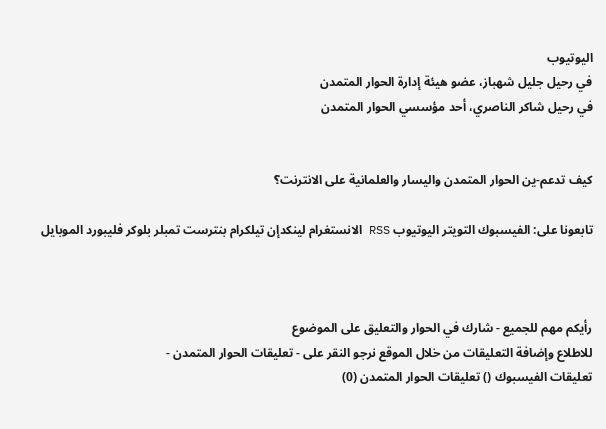اليوتيوب
في رحيل جليل شهباز، عضو هيئة إدارة الحوار المتمدن
في رحيل شاكر الناصري، أحد مؤسسي الحوار المتمدن


كيف تدعم-ين الحوار المتمدن واليسار والعلمانية على الانترنت؟

تابعونا على: الفيسبوك التويتر اليوتيوب RSS الانستغرام لينكدإن تيلكرام بنترست تمبلر بلوكر فليبورد الموبايل



رأيكم مهم للجميع - شارك في الحوار والتعليق على الموضوع
للاطلاع وإضافة التعليقات من خلال الموقع نرجو النقر على - تعليقات الحوار المتمدن -
تعليقات الفيسبوك () تعليقات الحوار المتمدن (0)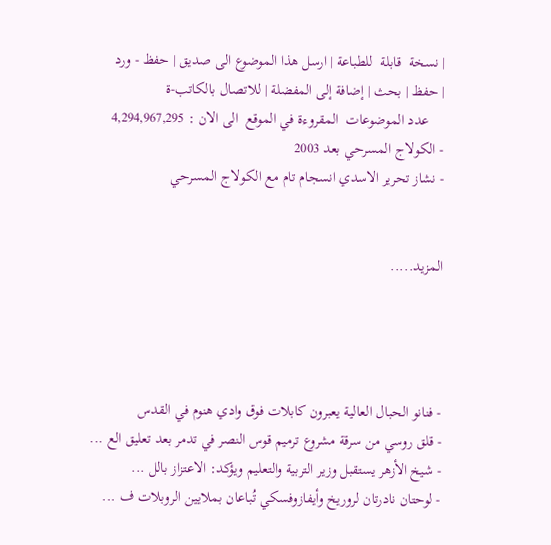| نسخة  قابلة  للطباعة | ارسل هذا الموضوع الى صديق | حفظ - ورد
| حفظ | بحث | إضافة إلى المفضلة | للاتصال بالكاتب-ة
    عدد الموضوعات  المقروءة في الموقع  الى الان : 4,294,967,295
- الكولاج المسرحي بعد 2003
- نشاز تحرير الاسدي انسجام تام مع الكولاج المسرحي


المزيد.....




- فنانو الحبال العالية يعبرون كابلات فوق وادي هنوم في القدس
- قلق روسي من سرقة مشروع ترميم قوس النصر في تدمر بعد تعليق الع ...
- شيخ الأزهر يستقبل وزير التربية والتعليم ويؤكد: الاعتزاز بالل ...
- لوحتان نادرتان لروريخ وأيفازوفسكي تُباعان بملايين الروبلات ف ...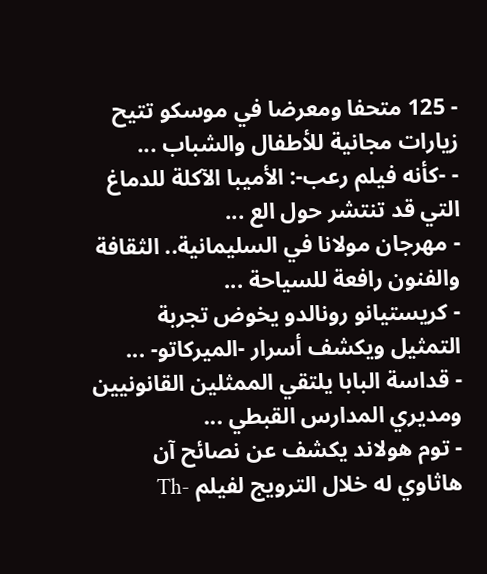- 125 متحفا ومعرضا في موسكو تتيح زيارات مجانية للأطفال والشباب ...
- -كأنه فيلم رعب-: الأميبا الآكلة للدماغ التي قد تنتشر حول الع ...
- مهرجان مولانا في السليمانية.. الثقافة والفنون رافعة للسياحة ...
- كريستيانو رونالدو يخوض تجربة التمثيل ويكشف أسرار -الميركاتو- ...
- قداسة البابا يلتقي الممثلين القانونيين ومديري المدارس القبطي ...
- توم هولاند يكشف عن نصائح آن هاثاوي له خلال الترويج لفيلم -Th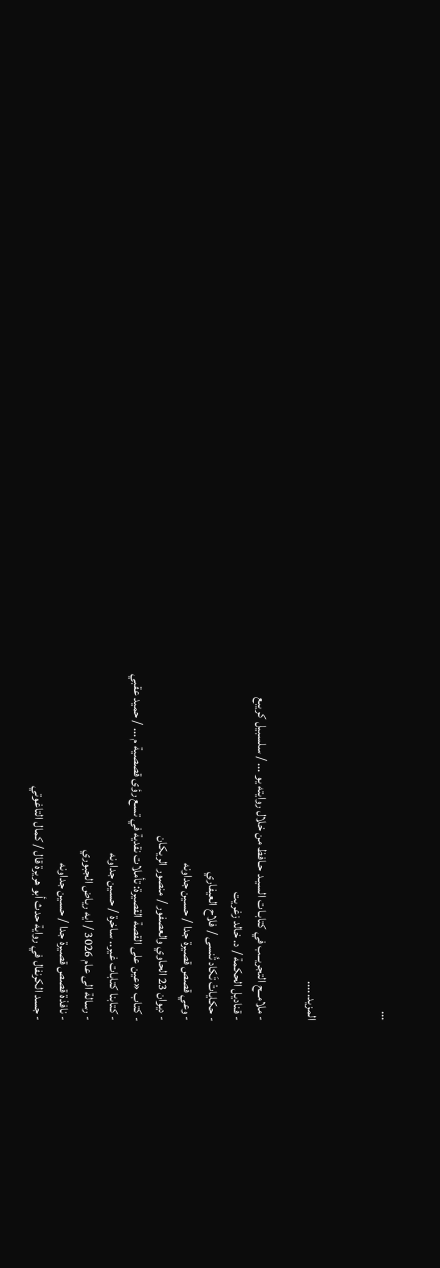...


المزيد.....

- ملامــح التجريــب في كتابـات السيـد حـافظ من خلال روايته يو ... / سلسبيل كريبع
- قناديل الحكمة / د. خالد زغريت
- حكاياتْ تَكاد تُنسى / فلاح العيفاري
- وعي قصص قصيرة جدا / حسين جداونه
- ديوان 23 الحاوي والعصفور / منصور الريكان
- كتاب «عين على القصة القصيرة: تأملات نقدية في تسع رؤى قصصية م ... / حميد عقبي
- كتابنا كتابات غير.. ساخرة / حسين جداونه
- رسالة الى عام 3026 / ايه رياض الجبوري
- نافذة قصص قصيرة جدا / حسين جداونه
- جسد الكرنفال في رواية حدث أبو هريرة قال / كمال التاغوتي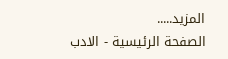المزيد.....
الصفحة الرئيسية - الادب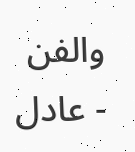والفن - عادل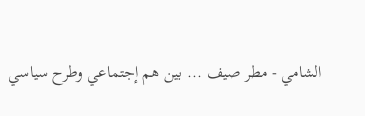الشامي - مطر صيف ... بين هم إجتماعي وطرح سياسي